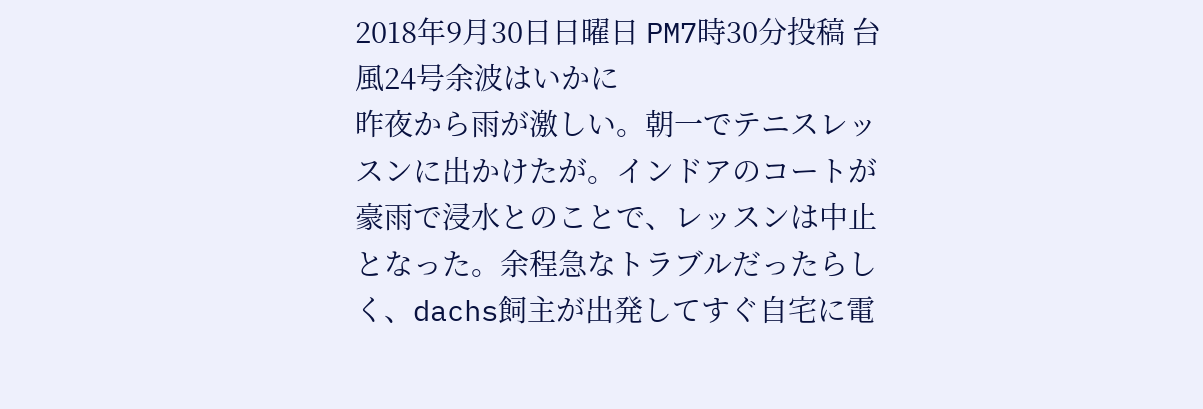2018年9月30日日曜日 PM7時30分投稿 台風24号余波はいかに
昨夜から雨が激しい。朝一でテニスレッスンに出かけたが。インドアのコートが豪雨で浸水とのことで、レッスンは中止となった。余程急なトラブルだったらしく、dachs飼主が出発してすぐ自宅に電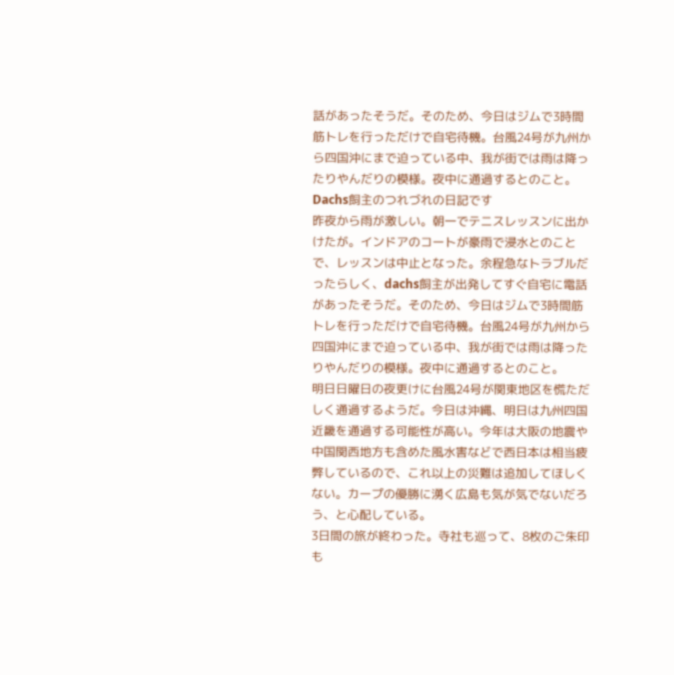話があったそうだ。そのため、今日はジムで3時間筋トレを行っただけで自宅待機。台風24号が九州から四国沖にまで迫っている中、我が街では雨は降ったりやんだりの模様。夜中に通過するとのこと。
Dachs飼主のつれづれの日記です
昨夜から雨が激しい。朝一でテニスレッスンに出かけたが。インドアのコートが豪雨で浸水とのことで、レッスンは中止となった。余程急なトラブルだったらしく、dachs飼主が出発してすぐ自宅に電話があったそうだ。そのため、今日はジムで3時間筋トレを行っただけで自宅待機。台風24号が九州から四国沖にまで迫っている中、我が街では雨は降ったりやんだりの模様。夜中に通過するとのこと。
明日日曜日の夜更けに台風24号が関東地区を慌ただしく通過するようだ。今日は沖縄、明日は九州四国近畿を通過する可能性が高い。今年は大阪の地震や中国関西地方も含めた風水害などで西日本は相当疲弊しているので、これ以上の災難は追加してほしくない。カープの優勝に湧く広島も気が気でないだろう、と心配している。
3日間の旅が終わった。寺社も巡って、8枚のご朱印も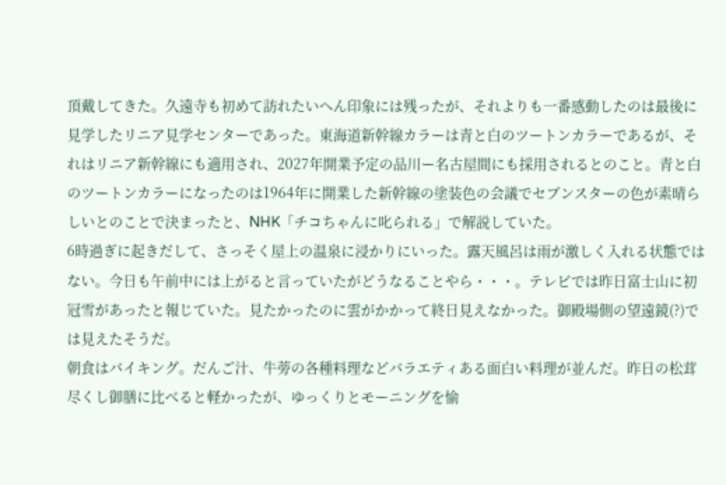頂戴してきた。久遠寺も初めて訪れたいへん印象には残ったが、それよりも一番感動したのは最後に見学したリニア見学センターであった。東海道新幹線カラーは青と白のツートンカラーであるが、それはリニア新幹線にも適用され、2027年開業予定の品川ー名古屋間にも採用されるとのこと。青と白のツートンカラーになったのは1964年に開業した新幹線の塗装色の会議でセブンスターの色が素晴らしいとのことで決まったと、NHK「チコちゃんに叱られる」で解説していた。
6時過ぎに起きだして、さっそく屋上の温泉に浸かりにいった。露天風呂は雨が激しく入れる状態ではない。今日も午前中には上がると言っていたがどうなることやら・・・。テレビでは昨日富士山に初冠雪があったと報じていた。見たかったのに雲がかかって終日見えなかった。御殿場側の望遠鏡(?)では見えたそうだ。
朝食はバイキング。だんご汁、牛蒡の各種料理などバラエティある面白い料理が並んだ。昨日の松茸尽くし御膳に比べると軽かったが、ゆっくりとモーニングを愉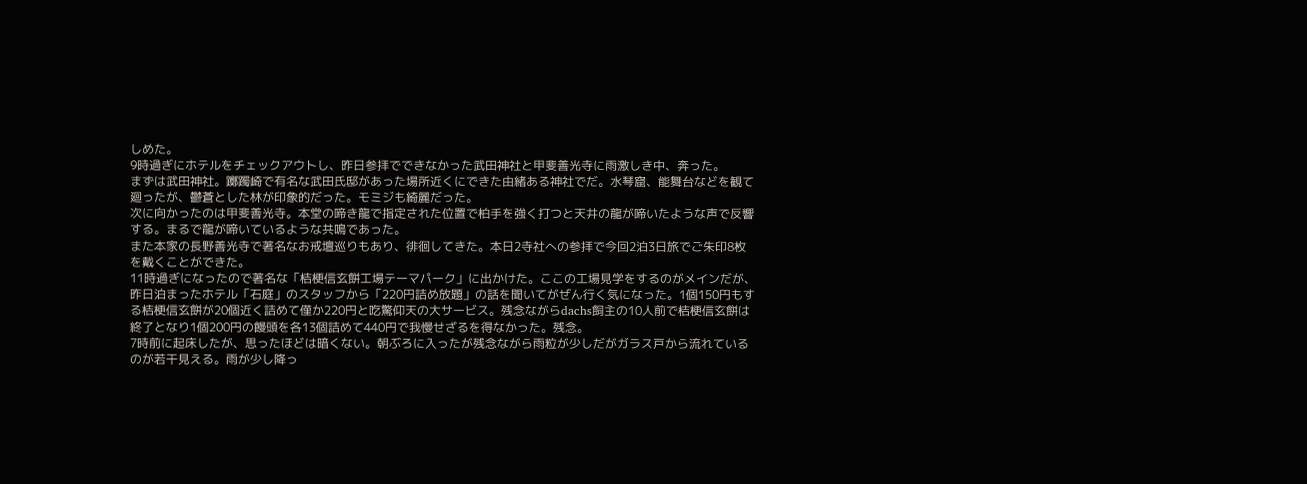しめた。
9時過ぎにホテルをチェックアウトし、昨日参拝でできなかった武田神社と甲斐善光寺に雨激しき中、奔った。
まずは武田神社。躑躅崎で有名な武田氏邸があった場所近くにできた由緒ある神社でだ。水琴窟、能舞台などを観て廻ったが、鬱蒼とした林が印象的だった。モミジも綺麗だった。
次に向かったのは甲斐善光寺。本堂の啼き龍で指定された位置で柏手を強く打つと天井の龍が啼いたような声で反響する。まるで龍が啼いているような共鳴であった。
また本家の長野善光寺で著名なお戒壇巡りもあり、徘徊してきた。本日2寺社への参拝で今回2泊3日旅でご朱印8枚を戴くことができた。
11時過ぎになったので著名な「桔梗信玄餅工場テーマパーク」に出かけた。ここの工場見学をするのがメインだが、昨日泊まったホテル「石庭」のスタッフから「220円詰め放題」の話を聞いてがぜん行く気になった。1個150円もする桔梗信玄餅が20個近く詰めて僅か220円と吃驚仰天の大サービス。残念ながらdachs飼主の10人前で桔梗信玄餅は終了となり1個200円の饅頭を各13個詰めて440円で我慢せざるを得なかった。残念。
7時前に起床したが、思ったほどは暗くない。朝ぶろに入ったが残念ながら雨粒が少しだがガラス戸から流れているのが若干見える。雨が少し降っ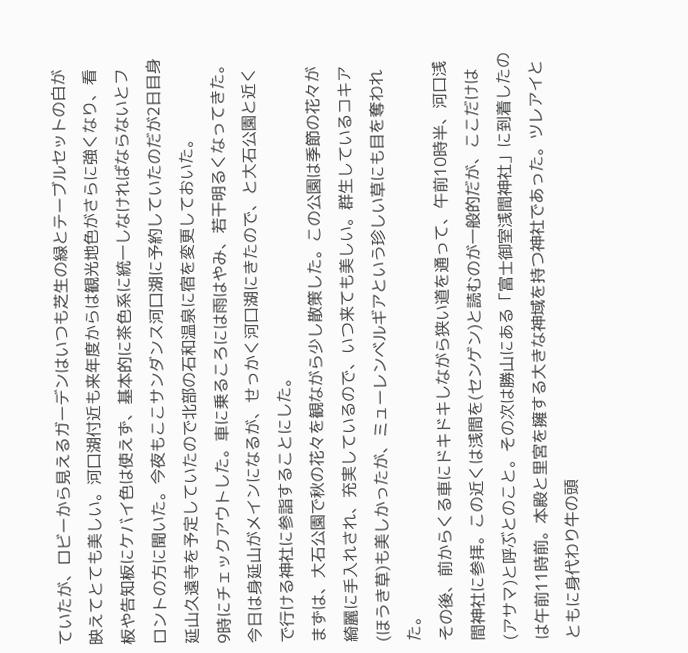ていたが、ロビーから見えるガーデンはいつも芝生の緑とテーブルセットの白が映えてとても美しい。河口湖付近も来年度からは観光地色がさらに強くなり、看板や告知板にケバイ色は使えず、基本的に茶色系に統一しなければならないとフロントの方に聞いた。今夜もここサンダンス河口湖に予約していたのだが2日目身延山久遠寺を予定していたので北部の石和温泉に宿を変更しておいた。
9時にチェックアウトした。車に乗るころには雨はやみ、若干明るくなってきた。今日は身延山がメインになるが、せっかく河口湖にきたので、と大石公園と近くで行ける神社に参詣することにした。
まずは、大石公園で秋の花々を観ながら少し散策した。この公園は季節の花々が綺麗に手入れされ、充実しているので、いつ来ても美しい。群生しているコキア(ほうき草)も美しかったが、ミューレンベルギアという珍しい草にも目を奪われた。
その後、前からくる車にドキドキしながら狭い道を通って、午前10時半、河口浅間神社に参拝。この近くは浅間を(センゲン)と読むのが一般的だが、ここだけは(アサマ)と呼ぶとのこと。その次は勝山にある「富士御室浅間神社」に到着したのは午前11時前。本殿と里宮を擁する大きな神域を持つ神社であった。ツレアイとともに身代わり牛の頭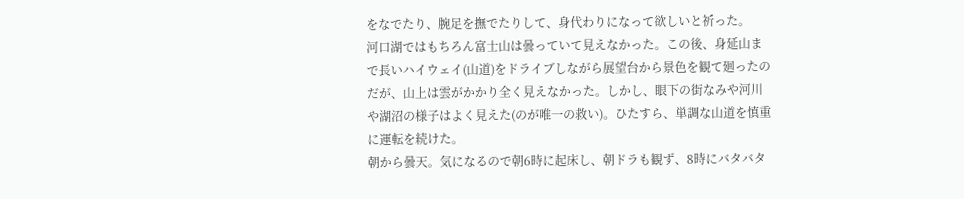をなでたり、腕足を撫でたりして、身代わりになって欲しいと祈った。
河口湖ではもちろん富士山は曇っていて見えなかった。この後、身延山まで長いハイウェイ(山道)をドライブしながら展望台から景色を観て廻ったのだが、山上は雲がかかり全く見えなかった。しかし、眼下の街なみや河川や湖沼の様子はよく見えた(のが唯一の救い)。ひたすら、単調な山道を慎重に運転を続けた。
朝から曇天。気になるので朝6時に起床し、朝ドラも観ず、8時にバタバタ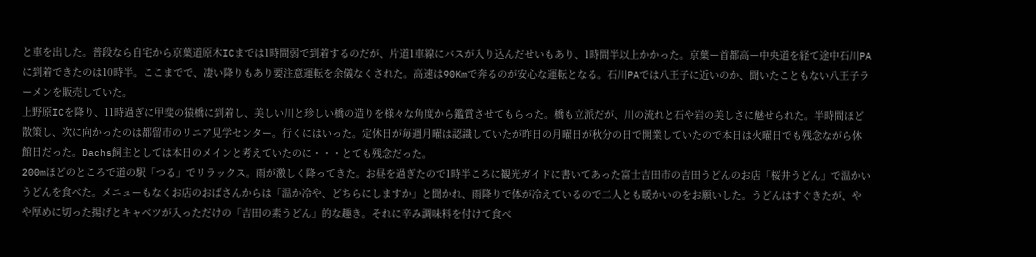と車を出した。普段なら自宅から京葉道原木ICまでは1時間弱で到着するのだが、片道1車線にバスが入り込んだせいもあり、1時間半以上かかった。京葉ー首都高ー中央道を経て途中石川PAに到着できたのは10時半。ここまでで、凄い降りもあり要注意運転を余儀なくされた。高速は90Kmで奔るのが安心な運転となる。石川PAでは八王子に近いのか、聞いたこともない八王子ラーメンを販売していた。
上野原ICを降り、11時過ぎに甲斐の猿橋に到着し、美しい川と珍しい橋の造りを様々な角度から鑑賞させてもらった。橋も立派だが、川の流れと石や岩の美しさに魅せられた。半時間ほど散策し、次に向かったのは都留市のリニア見学センター。行くにはいった。定休日が毎週月曜は認識していたが昨日の月曜日が秋分の日で開業していたので本日は火曜日でも残念ながら休館日だった。Dachs飼主としては本日のメインと考えていたのに・・・とても残念だった。
200mほどのところで道の駅「つる」でリラックス。雨が激しく降ってきた。お昼を過ぎたので1時半ころに観光ガイドに書いてあった富士吉田市の吉田うどんのお店「桜井うどん」で温かいうどんを食べた。メニューもなくお店のおばさんからは「温か冷や、どちらにしますか」と聞かれ、雨降りで体が冷えているので二人とも暖かいのをお願いした。うどんはすぐきたが、やや厚めに切った揚げとキャベツが入っただけの「吉田の素うどん」的な趣き。それに辛み調味料を付けて食べ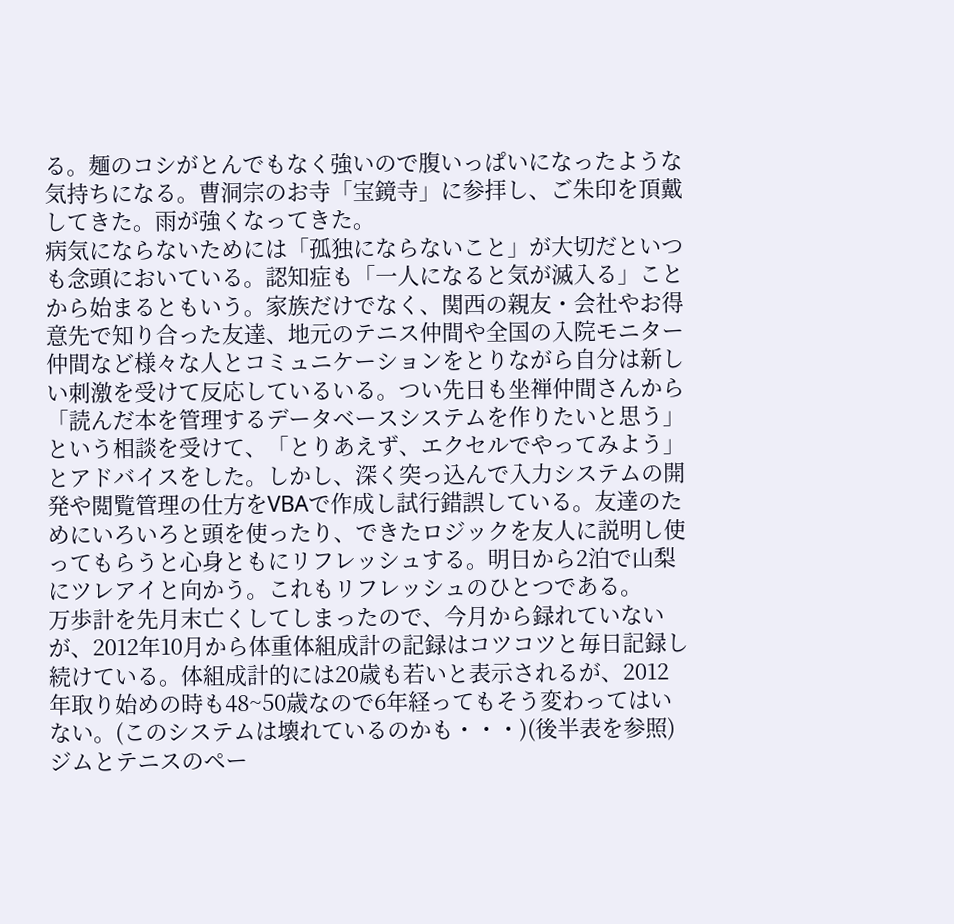る。麺のコシがとんでもなく強いので腹いっぱいになったような気持ちになる。曹洞宗のお寺「宝鏡寺」に参拝し、ご朱印を頂戴してきた。雨が強くなってきた。
病気にならないためには「孤独にならないこと」が大切だといつも念頭においている。認知症も「一人になると気が滅入る」ことから始まるともいう。家族だけでなく、関西の親友・会社やお得意先で知り合った友達、地元のテニス仲間や全国の入院モニター仲間など様々な人とコミュニケーションをとりながら自分は新しい刺激を受けて反応しているいる。つい先日も坐禅仲間さんから「読んだ本を管理するデータベースシステムを作りたいと思う」という相談を受けて、「とりあえず、エクセルでやってみよう」とアドバイスをした。しかし、深く突っ込んで入力システムの開発や閲覧管理の仕方をVBAで作成し試行錯誤している。友達のためにいろいろと頭を使ったり、できたロジックを友人に説明し使ってもらうと心身ともにリフレッシュする。明日から2泊で山梨にツレアイと向かう。これもリフレッシュのひとつである。
万歩計を先月末亡くしてしまったので、今月から録れていないが、2012年10月から体重体組成計の記録はコツコツと毎日記録し続けている。体組成計的には20歳も若いと表示されるが、2012年取り始めの時も48~50歳なので6年経ってもそう変わってはいない。(このシステムは壊れているのかも・・・)(後半表を参照)
ジムとテニスのペー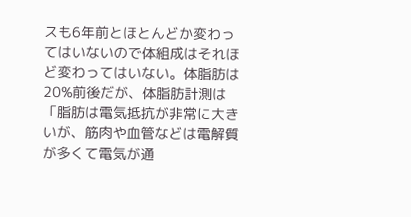スも6年前とほとんどか変わってはいないので体組成はそれほど変わってはいない。体脂肪は20%前後だが、体脂肪計測は「脂肪は電気抵抗が非常に大きいが、筋肉や血管などは電解質が多くて電気が通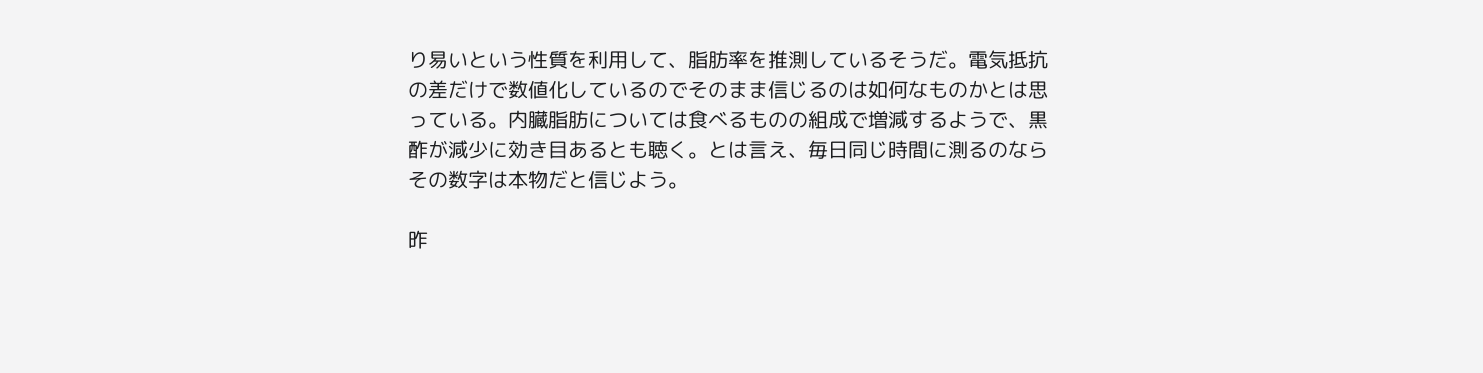り易いという性質を利用して、脂肪率を推測しているそうだ。電気抵抗の差だけで数値化しているのでそのまま信じるのは如何なものかとは思っている。内臓脂肪については食べるものの組成で増減するようで、黒酢が減少に効き目あるとも聴く。とは言え、毎日同じ時間に測るのならその数字は本物だと信じよう。

昨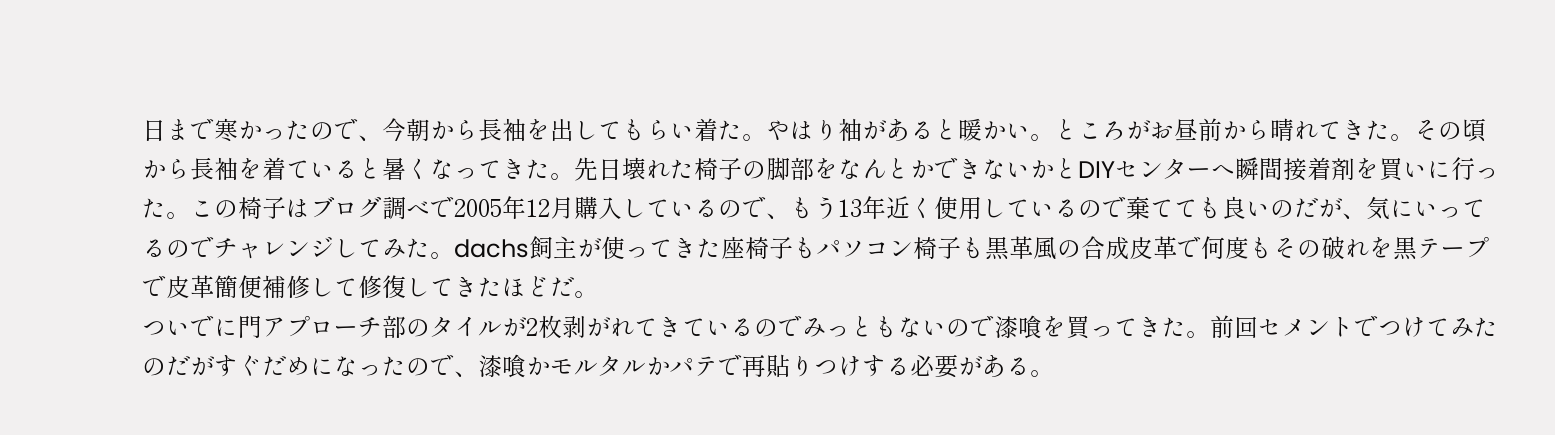日まで寒かったので、今朝から長袖を出してもらい着た。やはり袖があると暖かい。ところがお昼前から晴れてきた。その頃から長袖を着ていると暑くなってきた。先日壊れた椅子の脚部をなんとかできないかとDIYセンターへ瞬間接着剤を買いに行った。この椅子はブログ調べで2005年12月購入しているので、もう13年近く使用しているので棄てても良いのだが、気にいってるのでチャレンジしてみた。dachs飼主が使ってきた座椅子もパソコン椅子も黒革風の合成皮革で何度もその破れを黒テープで皮革簡便補修して修復してきたほどだ。
ついでに門アプローチ部のタイルが2枚剥がれてきているのでみっともないので漆喰を買ってきた。前回セメントでつけてみたのだがすぐだめになったので、漆喰かモルタルかパテで再貼りつけする必要がある。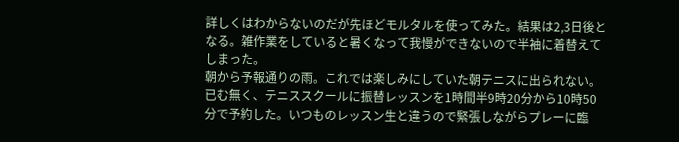詳しくはわからないのだが先ほどモルタルを使ってみた。結果は2,3日後となる。雑作業をしていると暑くなって我慢ができないので半袖に着替えてしまった。
朝から予報通りの雨。これでは楽しみにしていた朝テニスに出られない。已む無く、テニススクールに振替レッスンを1時間半9時20分から10時50分で予約した。いつものレッスン生と違うので緊張しながらプレーに臨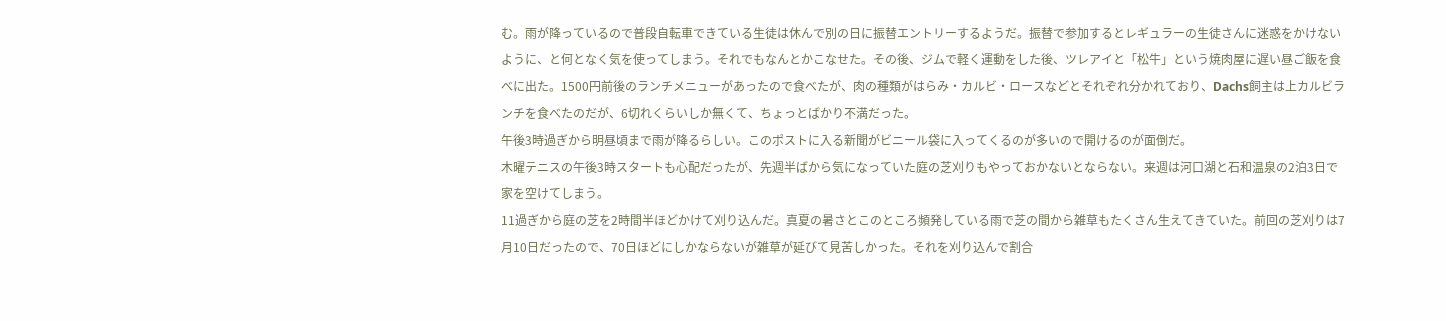む。雨が降っているので普段自転車できている生徒は休んで別の日に振替エントリーするようだ。振替で参加するとレギュラーの生徒さんに迷惑をかけないように、と何となく気を使ってしまう。それでもなんとかこなせた。その後、ジムで軽く運動をした後、ツレアイと「松牛」という焼肉屋に遅い昼ご飯を食べに出た。1500円前後のランチメニューがあったので食べたが、肉の種類がはらみ・カルビ・ロースなどとそれぞれ分かれており、Dachs飼主は上カルビランチを食べたのだが、6切れくらいしか無くて、ちょっとばかり不満だった。
午後3時過ぎから明昼頃まで雨が降るらしい。このポストに入る新聞がビニール袋に入ってくるのが多いので開けるのが面倒だ。
木曜テニスの午後3時スタートも心配だったが、先週半ばから気になっていた庭の芝刈りもやっておかないとならない。来週は河口湖と石和温泉の2泊3日で家を空けてしまう。
11過ぎから庭の芝を2時間半ほどかけて刈り込んだ。真夏の暑さとこのところ頻発している雨で芝の間から雑草もたくさん生えてきていた。前回の芝刈りは7月10日だったので、70日ほどにしかならないが雑草が延びて見苦しかった。それを刈り込んで割合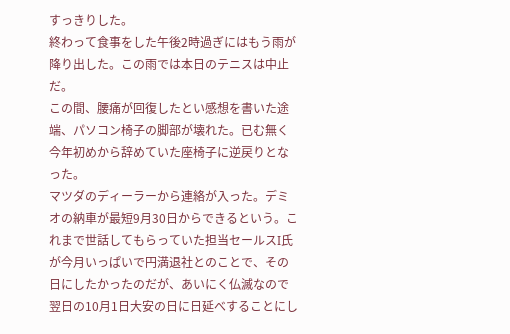すっきりした。
終わって食事をした午後2時過ぎにはもう雨が降り出した。この雨では本日のテニスは中止だ。
この間、腰痛が回復したとい感想を書いた途端、パソコン椅子の脚部が壊れた。已む無く今年初めから辞めていた座椅子に逆戻りとなった。
マツダのディーラーから連絡が入った。デミオの納車が最短9月30日からできるという。これまで世話してもらっていた担当セールスI氏が今月いっぱいで円満退社とのことで、その日にしたかったのだが、あいにく仏滅なので翌日の10月1日大安の日に日延べすることにし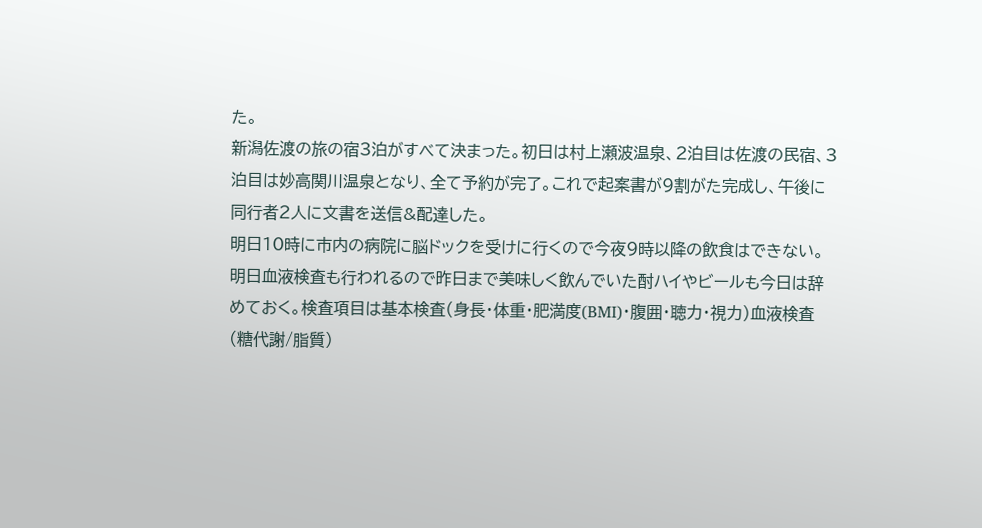た。
新潟佐渡の旅の宿3泊がすべて決まった。初日は村上瀬波温泉、2泊目は佐渡の民宿、3泊目は妙高関川温泉となり、全て予約が完了。これで起案書が9割がた完成し、午後に同行者2人に文書を送信&配達した。
明日10時に市内の病院に脳ドックを受けに行くので今夜9時以降の飲食はできない。明日血液検査も行われるので昨日まで美味しく飲んでいた酎ハイやビールも今日は辞めておく。検査項目は基本検査(身長・体重・肥満度(BMI)・腹囲・聴力・視力)血液検査(糖代謝/脂質)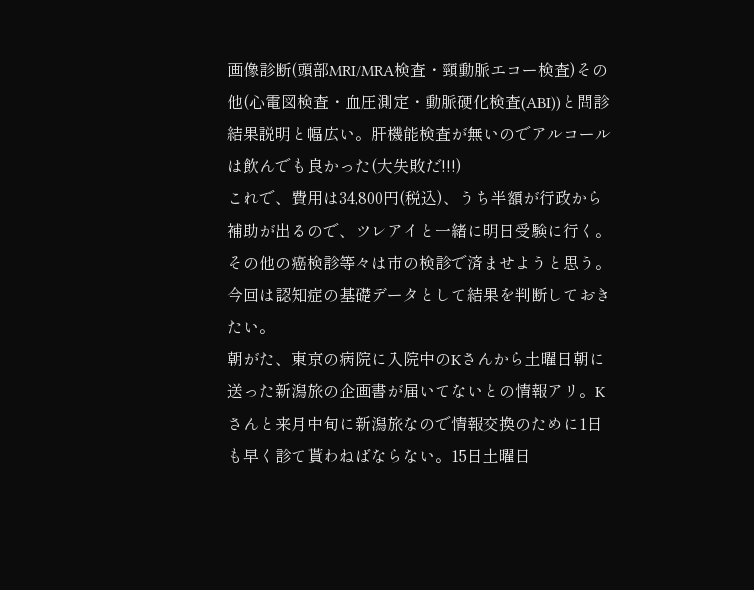画像診断(頭部MRI/MRA検査・頸動脈エコー検査)その他(心電図検査・血圧測定・動脈硬化検査(ABI))と問診結果説明と幅広い。肝機能検査が無いのでアルコールは飲んでも良かった(大失敗だ!!!)
これで、費用は34,800円(税込)、うち半額が行政から補助が出るので、ツレアイと一緒に明日受験に行く。その他の癌検診等々は市の検診で済ませようと思う。今回は認知症の基礎データとして結果を判断しておきたい。
朝がた、東京の病院に入院中のKさんから土曜日朝に送った新潟旅の企画書が届いてないとの情報アリ。Kさんと来月中旬に新潟旅なので情報交換のために1日も早く診て貰わねばならない。15日土曜日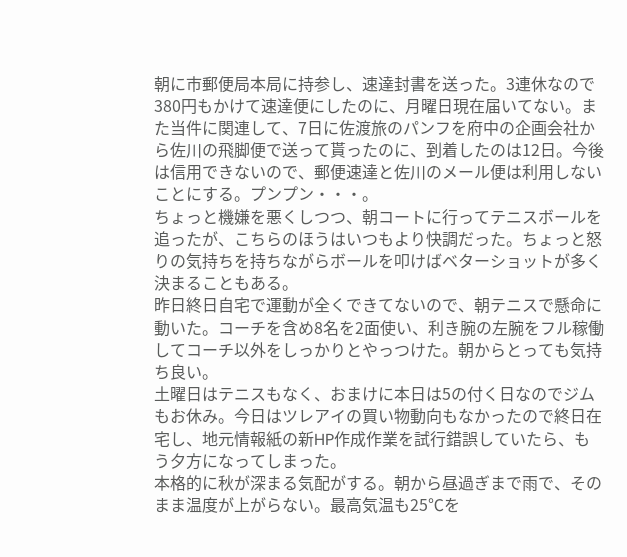朝に市郵便局本局に持参し、速達封書を送った。3連休なので380円もかけて速達便にしたのに、月曜日現在届いてない。また当件に関連して、7日に佐渡旅のパンフを府中の企画会社から佐川の飛脚便で送って貰ったのに、到着したのは12日。今後は信用できないので、郵便速達と佐川のメール便は利用しないことにする。プンプン・・・。
ちょっと機嫌を悪くしつつ、朝コートに行ってテニスボールを追ったが、こちらのほうはいつもより快調だった。ちょっと怒りの気持ちを持ちながらボールを叩けばベターショットが多く決まることもある。
昨日終日自宅で運動が全くできてないので、朝テニスで懸命に動いた。コーチを含め8名を2面使い、利き腕の左腕をフル稼働してコーチ以外をしっかりとやっつけた。朝からとっても気持ち良い。
土曜日はテニスもなく、おまけに本日は5の付く日なのでジムもお休み。今日はツレアイの買い物動向もなかったので終日在宅し、地元情報紙の新HP作成作業を試行錯誤していたら、もう夕方になってしまった。
本格的に秋が深まる気配がする。朝から昼過ぎまで雨で、そのまま温度が上がらない。最高気温も25℃を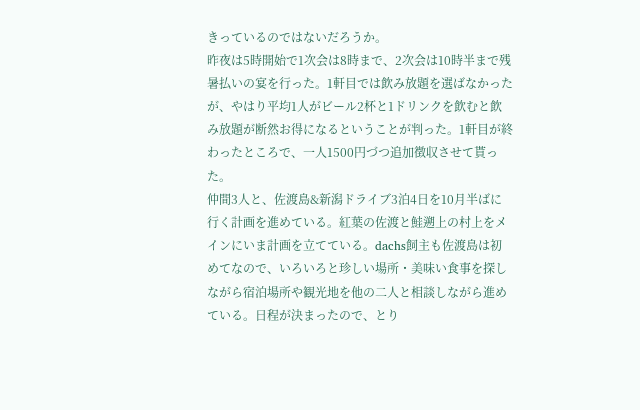きっているのではないだろうか。
昨夜は5時開始で1次会は8時まで、2次会は10時半まで残暑払いの宴を行った。1軒目では飲み放題を選ばなかったが、やはり平均1人がビール2杯と1ドリンクを飲むと飲み放題が断然お得になるということが判った。1軒目が終わったところで、一人1500円づつ追加徴収させて貰った。
仲間3人と、佐渡島&新潟ドライブ3泊4日を10月半ばに行く計画を進めている。紅葉の佐渡と鮭遡上の村上をメインにいま計画を立てている。dachs飼主も佐渡島は初めてなので、いろいろと珍しい場所・美味い食事を探しながら宿泊場所や観光地を他の二人と相談しながら進めている。日程が決まったので、とり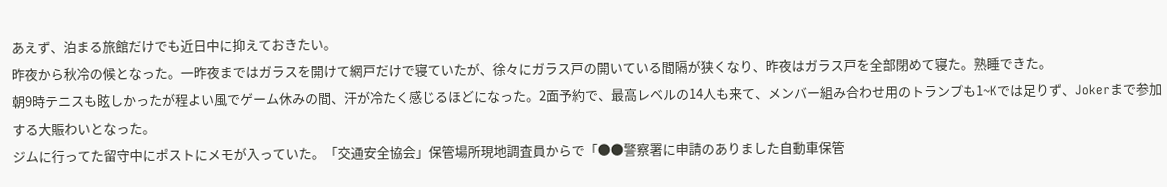あえず、泊まる旅館だけでも近日中に抑えておきたい。
昨夜から秋冷の候となった。一昨夜まではガラスを開けて網戸だけで寝ていたが、徐々にガラス戸の開いている間隔が狭くなり、昨夜はガラス戸を全部閉めて寝た。熟睡できた。
朝9時テニスも眩しかったが程よい風でゲーム休みの間、汗が冷たく感じるほどになった。2面予約で、最高レベルの14人も来て、メンバー組み合わせ用のトランプも1~Kでは足りず、Jokerまで参加する大賑わいとなった。
ジムに行ってた留守中にポストにメモが入っていた。「交通安全協会」保管場所現地調査員からで「●●警察署に申請のありました自動車保管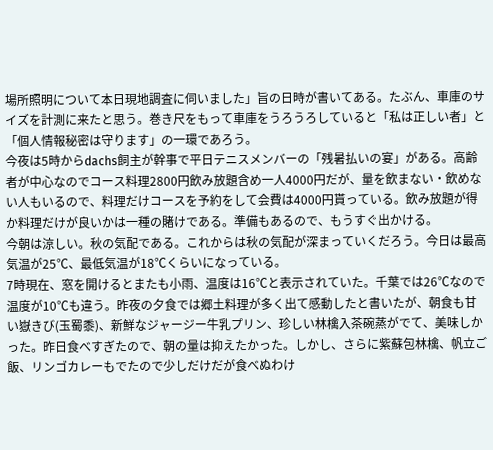場所照明について本日現地調査に伺いました」旨の日時が書いてある。たぶん、車庫のサイズを計測に来たと思う。巻き尺をもって車庫をうろうろしていると「私は正しい者」と「個人情報秘密は守ります」の一環であろう。
今夜は5時からdachs飼主が幹事で平日テニスメンバーの「残暑払いの宴」がある。高齢者が中心なのでコース料理2800円飲み放題含め一人4000円だが、量を飲まない・飲めない人もいるので、料理だけコースを予約をして会費は4000円貰っている。飲み放題が得か料理だけが良いかは一種の賭けである。準備もあるので、もうすぐ出かける。
今朝は涼しい。秋の気配である。これからは秋の気配が深まっていくだろう。今日は最高気温が25℃、最低気温が18℃くらいになっている。
7時現在、窓を開けるとまたも小雨、温度は16℃と表示されていた。千葉では26℃なので温度が10℃も違う。昨夜の夕食では郷土料理が多く出て感動したと書いたが、朝食も甘い嶽きび(玉蜀黍)、新鮮なジャージー牛乳プリン、珍しい林檎入茶碗蒸がでて、美味しかった。昨日食べすぎたので、朝の量は抑えたかった。しかし、さらに紫蘇包林檎、帆立ご飯、リンゴカレーもでたので少しだけだが食べぬわけ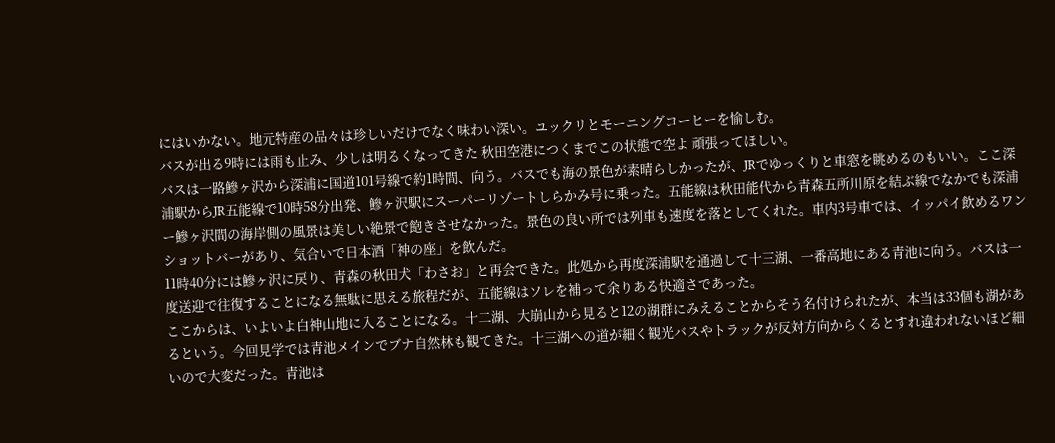にはいかない。地元特産の品々は珍しいだけでなく味わい深い。ユックリとモーニングコーヒーを愉しむ。
バスが出る9時には雨も止み、少しは明るくなってきた 秋田空港につくまでこの状態で空よ 頑張ってほしい。
バスは一路鰺ヶ沢から深浦に国道101号線で約1時間、向う。バスでも海の景色が素晴らしかったが、JRでゆっくりと車窓を眺めるのもいい。ここ深浦駅からJR五能線で10時58分出発、鰺ヶ沢駅にスーパーリゾートしらかみ号に乗った。五能線は秋田能代から青森五所川原を結ぶ線でなかでも深浦ー鰺ヶ沢間の海岸側の風景は美しい絶景で飽きさせなかった。景色の良い所では列車も速度を落としてくれた。車内3号車では、イッパイ飲めるワンショットバーがあり、気合いで日本酒「神の座」を飲んだ。
11時40分には鰺ヶ沢に戻り、青森の秋田犬「わさお」と再会できた。此処から再度深浦駅を通過して十三湖、一番高地にある青池に向う。バスは一度送迎で往復することになる無駄に思える旅程だが、五能線はソレを補って余りある快適さであった。
ここからは、いよいよ白神山地に入ることになる。十二湖、大崩山から見ると12の湖群にみえることからそう名付けられたが、本当は33個も湖があるという。今回見学では青池メインでブナ自然林も観てきた。十三湖への道が細く観光バスやトラックが反対方向からくるとすれ違われないほど細いので大変だった。青池は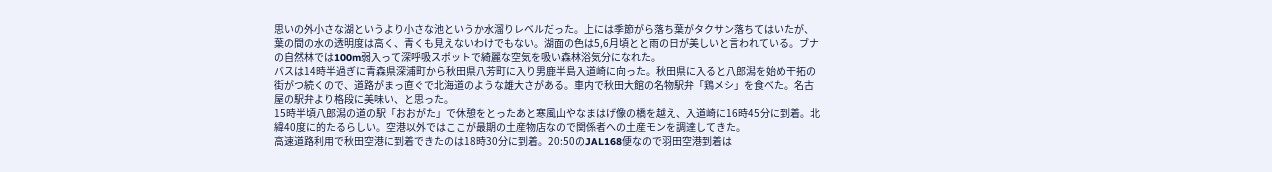思いの外小さな湖というより小さな池というか水溜りレベルだった。上には季節がら落ち葉がタクサン落ちてはいたが、葉の間の水の透明度は高く、青くも見えないわけでもない。湖面の色は5,6月頃とと雨の日が美しいと言われている。ブナの自然林では100m弱入って深呼吸スポットで綺麗な空気を吸い森林浴気分になれた。
バスは14時半過ぎに青森県深浦町から秋田県八芳町に入り男鹿半島入道崎に向った。秋田県に入ると八郎潟を始め干拓の街がつ続くので、道路がまっ直ぐで北海道のような雄大さがある。車内で秋田大館の名物駅弁「鶏メシ」を食べた。名古屋の駅弁より格段に美味い、と思った。
15時半頃八郎潟の道の駅「おおがた」で休憩をとったあと寒風山やなまはげ像の橋を越え、入道崎に16時45分に到着。北緯40度に的たるらしい。空港以外ではここが最期の土産物店なので関係者への土産モンを調達してきた。
高速道路利用で秋田空港に到着できたのは18時30分に到着。20:50のJAL168便なので羽田空港到着は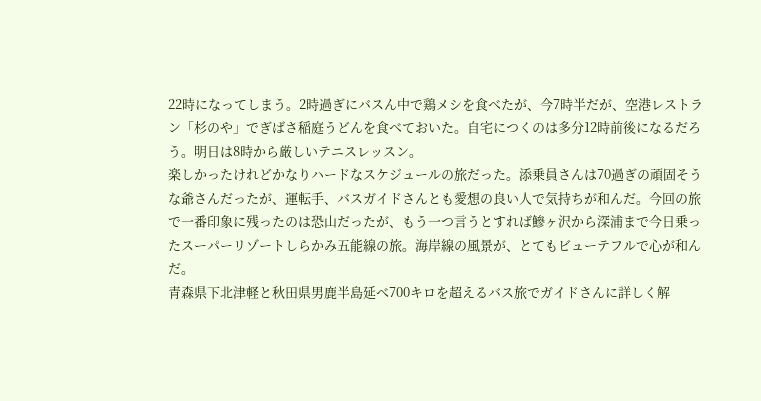22時になってしまう。2時過ぎにバスん中で鶏メシを食べたが、今7時半だが、空港レストラン「杉のや」でぎばさ稲庭うどんを食べておいた。自宅につくのは多分12時前後になるだろう。明日は8時から厳しいテニスレッスン。
楽しかったけれどかなりハードなスケジュールの旅だった。添乗員さんは70過ぎの頑固そうな爺さんだったが、運転手、バスガイドさんとも愛想の良い人で気持ちが和んだ。今回の旅で一番印象に残ったのは恐山だったが、もう一つ言うとすれば鰺ヶ沢から深浦まで今日乗ったスーパーリゾートしらかみ五能線の旅。海岸線の風景が、とてもビューテフルで心が和んだ。
青森県下北津軽と秋田県男鹿半島延べ700キロを超えるバス旅でガイドさんに詳しく解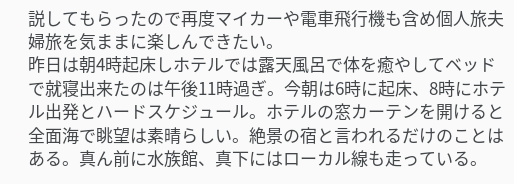説してもらったので再度マイカーや電車飛行機も含め個人旅夫婦旅を気ままに楽しんできたい。
昨日は朝4時起床しホテルでは露天風呂で体を癒やしてベッドで就寝出来たのは午後11時過ぎ。今朝は6時に起床、8時にホテル出発とハードスケジュール。ホテルの窓カーテンを開けると全面海で眺望は素晴らしい。絶景の宿と言われるだけのことはある。真ん前に水族館、真下にはローカル線も走っている。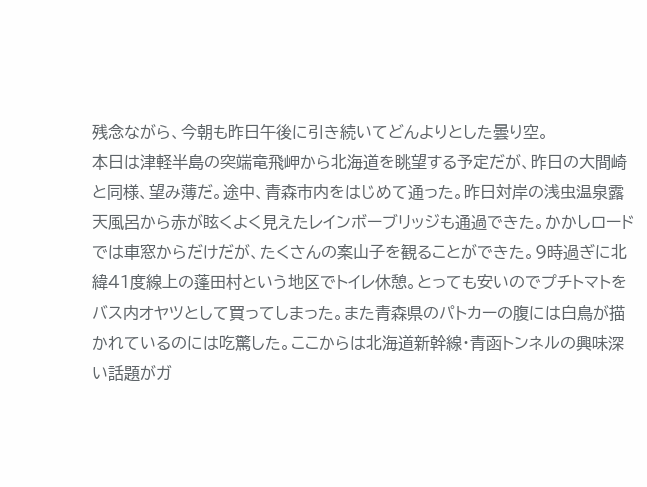残念ながら、今朝も昨日午後に引き続いてどんよりとした曇り空。
本日は津軽半島の突端竜飛岬から北海道を眺望する予定だが、昨日の大間崎と同様、望み薄だ。途中、青森市内をはじめて通った。昨日対岸の浅虫温泉露天風呂から赤が眩くよく見えたレインボーブリッジも通過できた。かかしロードでは車窓からだけだが、たくさんの案山子を観ることができた。9時過ぎに北緯41度線上の蓬田村という地区でトイレ休憩。とっても安いのでプチトマトをバス内オヤツとして買ってしまった。また青森県のパトカーの腹には白鳥が描かれているのには吃驚した。ここからは北海道新幹線・青函トンネルの興味深い話題がガ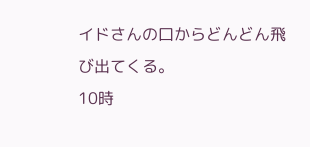イドさんの口からどんどん飛び出てくる。
10時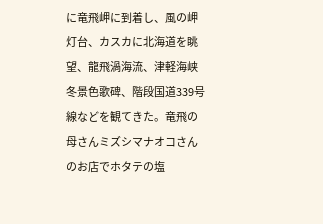に竜飛岬に到着し、風の岬灯台、カスカに北海道を眺望、龍飛渦海流、津軽海峡冬景色歌碑、階段国道339号線などを観てきた。竜飛の母さんミズシマナオコさんのお店でホタテの塩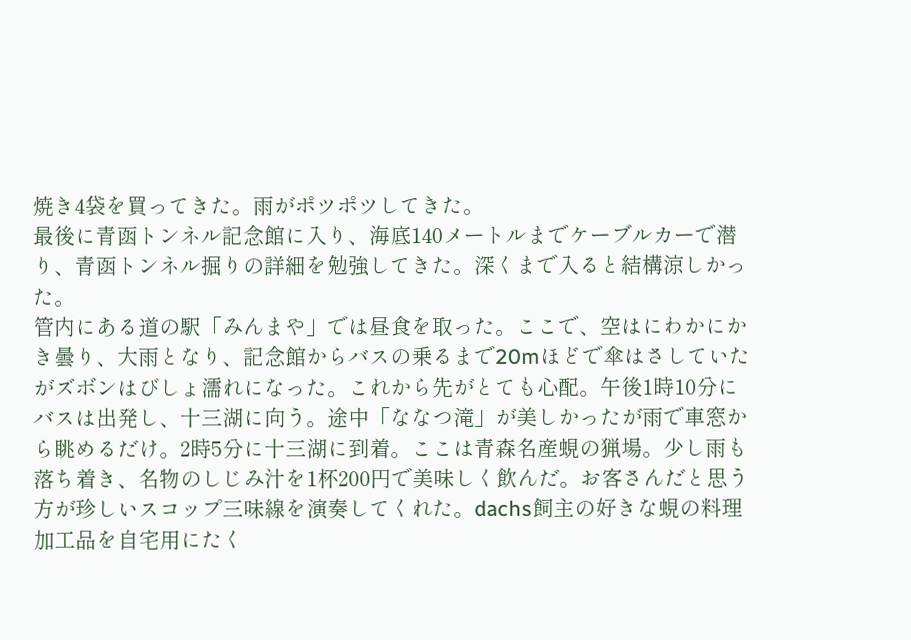焼き4袋を買ってきた。雨がポツポツしてきた。
最後に青函トンネル記念館に入り、海底140メートルまでケーブルカーで潜り、青函トンネル掘りの詳細を勉強してきた。深くまで入ると結構涼しかった。
管内にある道の駅「みんまや」では昼食を取った。ここで、空はにわかにかき曇り、大雨となり、記念館からバスの乗るまで20mほどで傘はさしていたがズボンはびしょ濡れになった。これから先がとても心配。午後1時10分にバスは出発し、十三湖に向う。途中「ななつ滝」が美しかったが雨で車窓から眺めるだけ。2時5分に十三湖に到着。ここは青森名産蜆の猟場。少し雨も落ち着き、名物のしじみ汁を1杯200円で美味しく飲んだ。お客さんだと思う方が珍しいスコップ三味線を演奏してくれた。dachs飼主の好きな蜆の料理加工品を自宅用にたく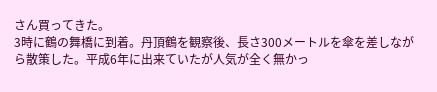さん買ってきた。
3時に鶴の舞橋に到着。丹頂鶴を観察後、長さ300メートルを傘を差しながら散策した。平成6年に出来ていたが人気が全く無かっ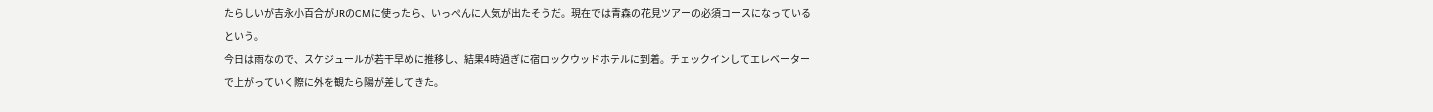たらしいが吉永小百合がJRのCMに使ったら、いっぺんに人気が出たそうだ。現在では青森の花見ツアーの必須コースになっているという。
今日は雨なので、スケジュールが若干早めに推移し、結果4時過ぎに宿ロックウッドホテルに到着。チェックインしてエレベーターで上がっていく際に外を観たら陽が差してきた。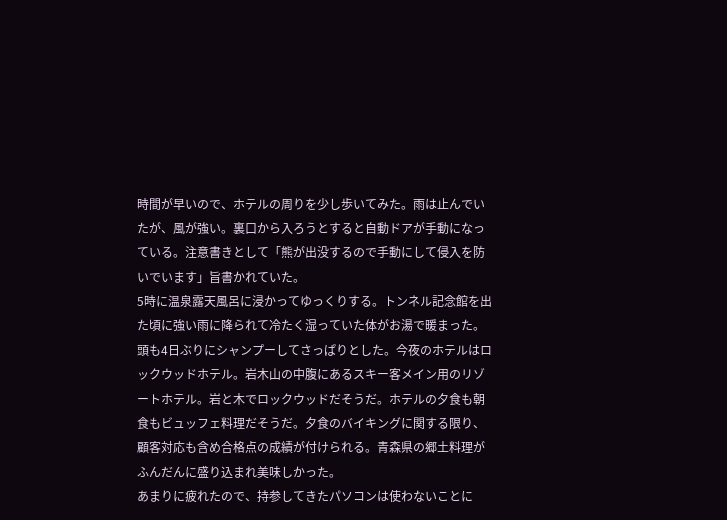時間が早いので、ホテルの周りを少し歩いてみた。雨は止んでいたが、風が強い。裏口から入ろうとすると自動ドアが手動になっている。注意書きとして「熊が出没するので手動にして侵入を防いでいます」旨書かれていた。
5時に温泉露天風呂に浸かってゆっくりする。トンネル記念館を出た頃に強い雨に降られて冷たく湿っていた体がお湯で暖まった。頭も4日ぶりにシャンプーしてさっぱりとした。今夜のホテルはロックウッドホテル。岩木山の中腹にあるスキー客メイン用のリゾートホテル。岩と木でロックウッドだそうだ。ホテルの夕食も朝食もビュッフェ料理だそうだ。夕食のバイキングに関する限り、顧客対応も含め合格点の成績が付けられる。青森県の郷土料理がふんだんに盛り込まれ美味しかった。
あまりに疲れたので、持参してきたパソコンは使わないことに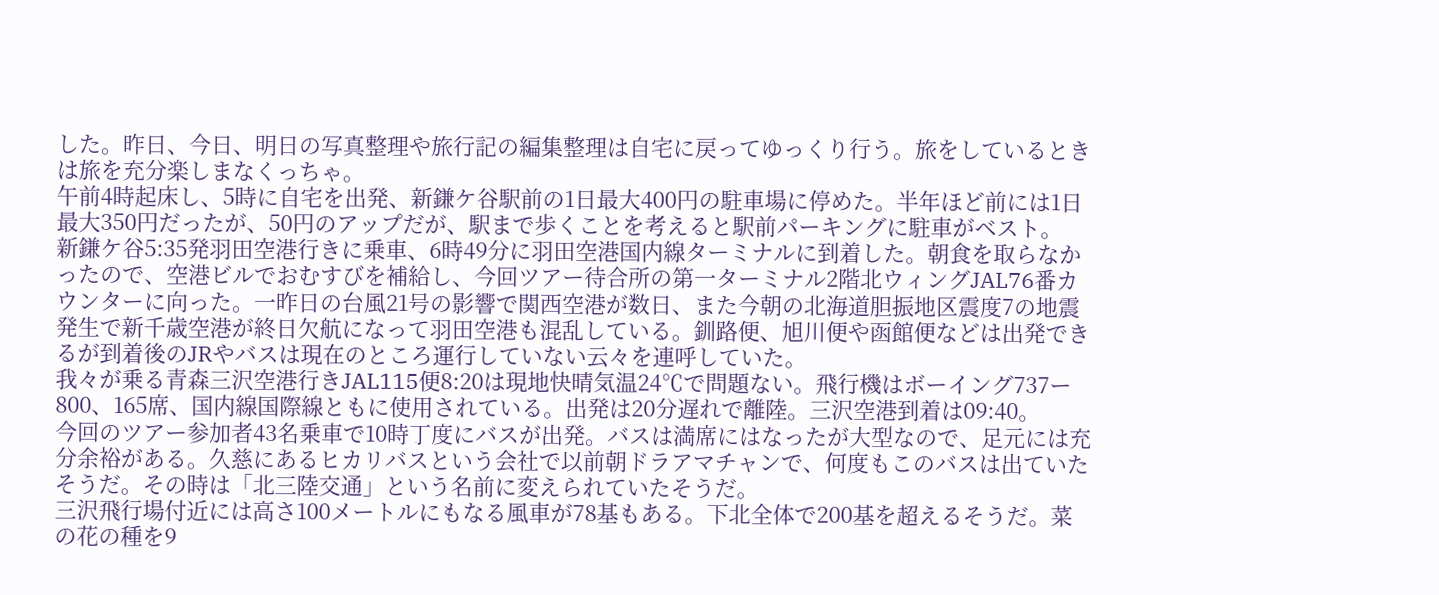した。昨日、今日、明日の写真整理や旅行記の編集整理は自宅に戻ってゆっくり行う。旅をしているときは旅を充分楽しまなくっちゃ。
午前4時起床し、5時に自宅を出発、新鎌ケ谷駅前の1日最大400円の駐車場に停めた。半年ほど前には1日最大350円だったが、50円のアップだが、駅まで歩くことを考えると駅前パーキングに駐車がベスト。
新鎌ケ谷5:35発羽田空港行きに乗車、6時49分に羽田空港国内線ターミナルに到着した。朝食を取らなかったので、空港ビルでおむすびを補給し、今回ツアー待合所の第一ターミナル2階北ウィングJAL76番カウンターに向った。一昨日の台風21号の影響で関西空港が数日、また今朝の北海道胆振地区震度7の地震発生で新千歳空港が終日欠航になって羽田空港も混乱している。釧路便、旭川便や函館便などは出発できるが到着後のJRやバスは現在のところ運行していない云々を連呼していた。
我々が乗る青森三沢空港行きJAL115便8:20は現地快晴気温24℃で問題ない。飛行機はボーイング737ー800、165席、国内線国際線ともに使用されている。出発は20分遅れで離陸。三沢空港到着は09:40。
今回のツアー参加者43名乗車で10時丁度にバスが出発。バスは満席にはなったが大型なので、足元には充分余裕がある。久慈にあるヒカリバスという会社で以前朝ドラアマチャンで、何度もこのバスは出ていたそうだ。その時は「北三陸交通」という名前に変えられていたそうだ。
三沢飛行場付近には高さ100メートルにもなる風車が78基もある。下北全体で200基を超えるそうだ。菜の花の種を9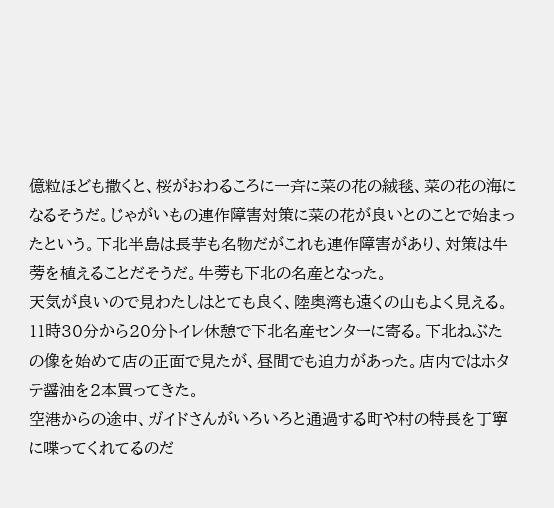億粒ほども撒くと、桜がおわるころに一斉に菜の花の絨毯、菜の花の海になるそうだ。じゃがいもの連作障害対策に菜の花が良いとのことで始まったという。下北半島は長芋も名物だがこれも連作障害があり、対策は牛蒡を植えることだそうだ。牛蒡も下北の名産となった。
天気が良いので見わたしはとても良く、陸奥湾も遠くの山もよく見える。11時30分から20分トイレ休憩で下北名産センターに寄る。下北ねぶたの像を始めて店の正面で見たが、昼間でも迫力があった。店内ではホタテ醤油を2本買ってきた。
空港からの途中、ガイドさんがいろいろと通過する町や村の特長を丁寧に喋ってくれてるのだ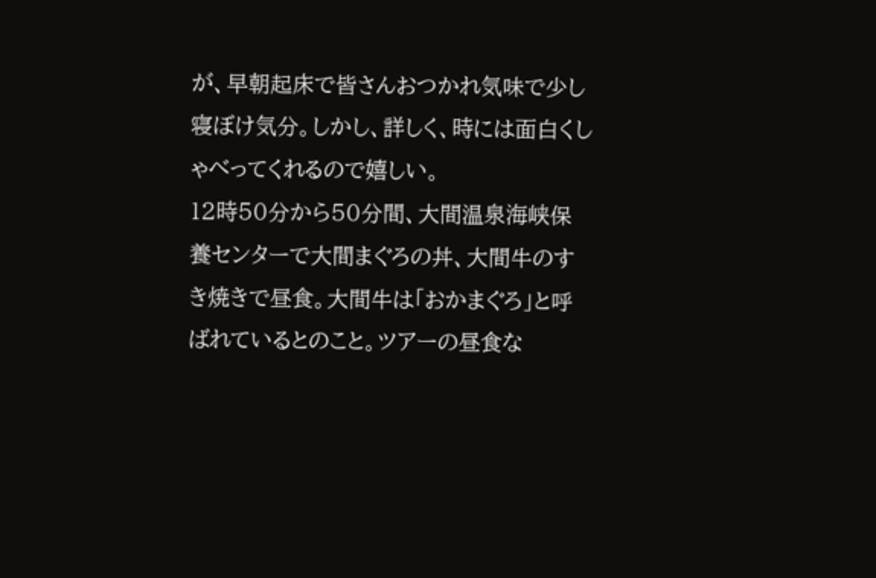が、早朝起床で皆さんおつかれ気味で少し寝ぼけ気分。しかし、詳しく、時には面白くしゃべってくれるので嬉しい。
12時50分から50分間、大間温泉海峡保養センターで大間まぐろの丼、大間牛のすき焼きで昼食。大間牛は「おかまぐろ」と呼ばれているとのこと。ツアーの昼食な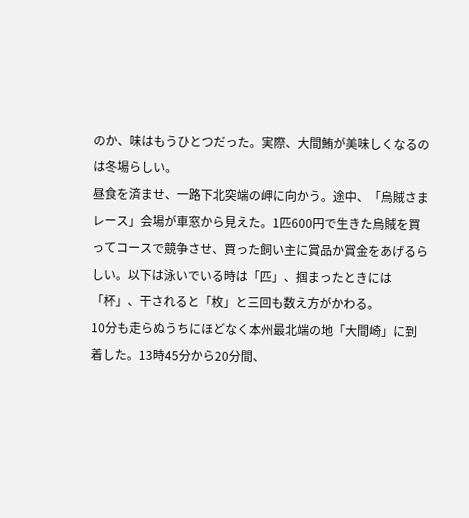のか、味はもうひとつだった。実際、大間鮪が美味しくなるのは冬場らしい。
昼食を済ませ、一路下北突端の岬に向かう。途中、「烏賊さまレース」会場が車窓から見えた。1匹600円で生きた烏賊を買ってコースで競争させ、買った飼い主に賞品か賞金をあげるらしい。以下は泳いでいる時は「匹」、掴まったときには「杯」、干されると「枚」と三回も数え方がかわる。
10分も走らぬうちにほどなく本州最北端の地「大間崎」に到着した。13時45分から20分間、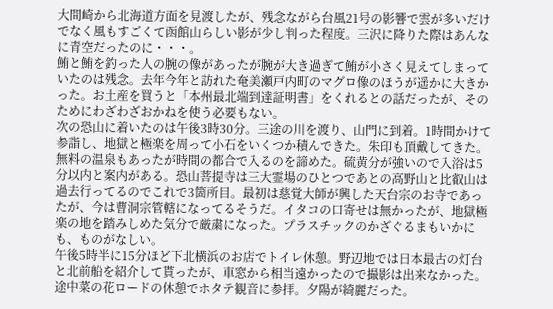大間崎から北海道方面を見渡したが、残念ながら台風21号の影響で雲が多いだけでなく風もすごくて函館山らしい影が少し判った程度。三沢に降りた際はあんなに青空だったのに・・・。
鮪と鮪を釣った人の腕の像があったが腕が大き過ぎて鮪が小さく見えてしまっていたのは残念。去年今年と訪れた奄美瀬戸内町のマグロ像のほうが遥かに大きかった。お土産を買うと「本州最北端到達証明書」をくれるとの話だったが、そのためにわざわざおかねを使う必要もない。
次の恐山に着いたのは午後3時30分。三途の川を渡り、山門に到着。1時間かけて参詣し、地獄と極楽を周って小石をいくつか積んできた。朱印も頂戴してきた。無料の温泉もあったが時間の都合で入るのを諦めた。硫黄分が強いので入浴は5分以内と案内がある。恐山菩提寺は三大霊場のひとつであとの高野山と比叡山は過去行ってるのでこれで3箇所目。最初は慈覚大師が興した天台宗のお寺であったが、今は曹洞宗管轄になってるそうだ。イタコの口寄せは無かったが、地獄極楽の地を踏みしめた気分で厳粛になった。プラスチックのかざぐるまもいかにも、ものがなしい。
午後5時半に15分ほど下北横浜のお店でトイレ休憩。野辺地では日本最古の灯台と北前船を紹介して貰ったが、車窓から相当遠かったので撮影は出来なかった。途中菜の花ロードの休憩でホタテ観音に参拝。夕陽が綺麗だった。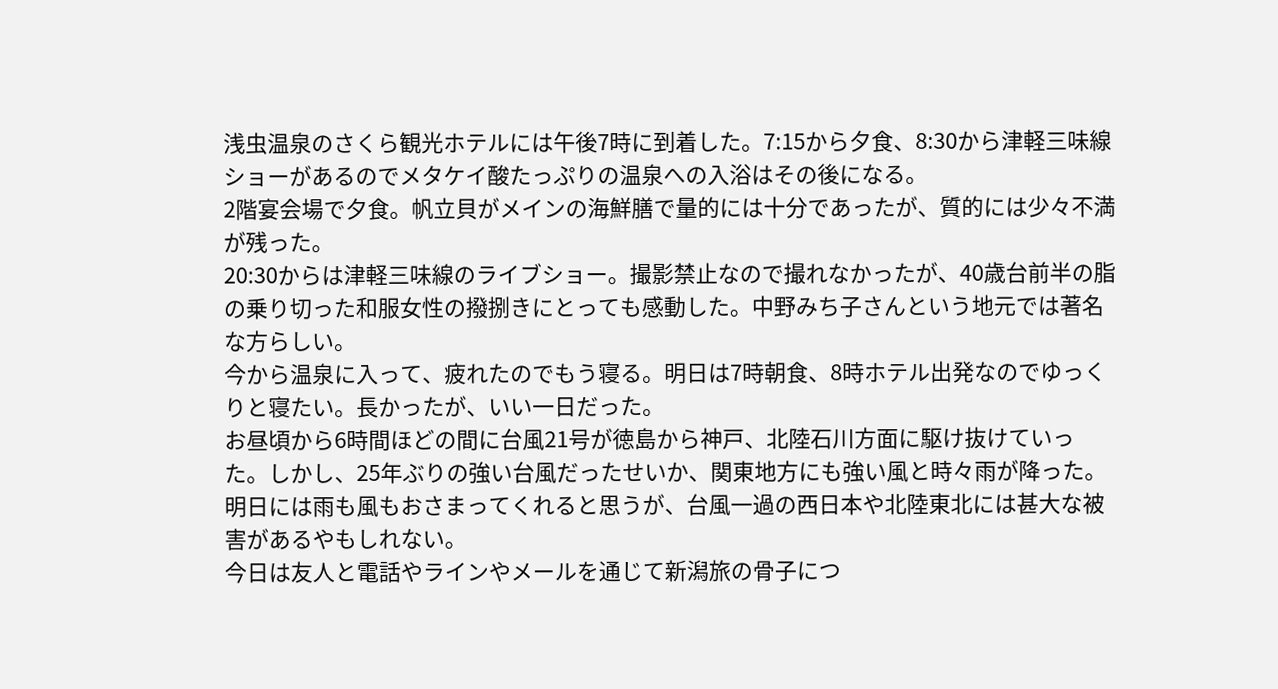浅虫温泉のさくら観光ホテルには午後7時に到着した。7:15から夕食、8:30から津軽三味線ショーがあるのでメタケイ酸たっぷりの温泉への入浴はその後になる。
2階宴会場で夕食。帆立貝がメインの海鮮膳で量的には十分であったが、質的には少々不満が残った。
20:30からは津軽三味線のライブショー。撮影禁止なので撮れなかったが、40歳台前半の脂の乗り切った和服女性の撥捌きにとっても感動した。中野みち子さんという地元では著名な方らしい。
今から温泉に入って、疲れたのでもう寝る。明日は7時朝食、8時ホテル出発なのでゆっくりと寝たい。長かったが、いい一日だった。
お昼頃から6時間ほどの間に台風21号が徳島から神戸、北陸石川方面に駆け抜けていった。しかし、25年ぶりの強い台風だったせいか、関東地方にも強い風と時々雨が降った。明日には雨も風もおさまってくれると思うが、台風一過の西日本や北陸東北には甚大な被害があるやもしれない。
今日は友人と電話やラインやメールを通じて新潟旅の骨子につ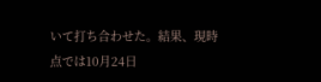いて打ち合わせた。結果、現時点では10月24日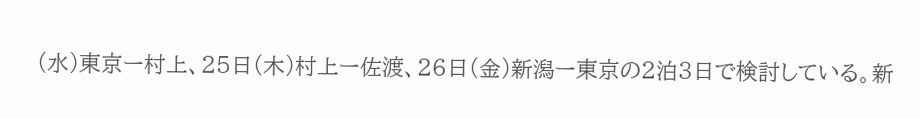(水)東京ー村上、25日(木)村上ー佐渡、26日(金)新潟ー東京の2泊3日で検討している。新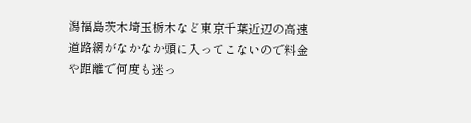潟福島茨木埼玉栃木など東京千葉近辺の高速道路網がなかなか頭に入ってこないので料金や距離で何度も迷っ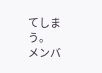てしまう。
メンバ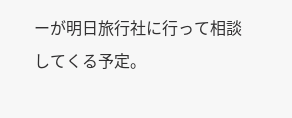ーが明日旅行社に行って相談してくる予定。